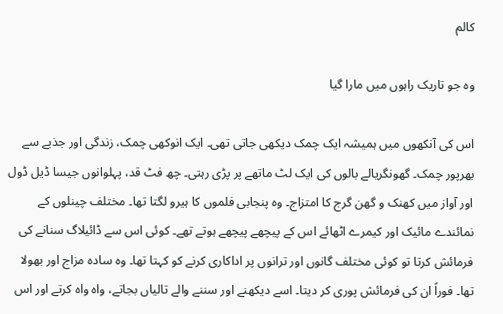کالم

وہ جو تاریک راہوں میں مارا گیا

اس کی آنکھوں میں ہمیشہ ایک چمک دیکھی جاتی تھی۔ ایک انوکھی چمک، زندگی اور جذبے سے بھرپور چمک۔ گھونگریالے بالوں کی ایک لٹ ماتھے پر پڑی رہتی۔ چھ فٹ قد، پہلوانوں جیسا ڈیل ڈول اور آواز میں کھنک و گھن گرج کا امتزاج۔ وہ پنجابی فلموں کا ہیرو لگتا تھا۔ مختلف چینلوں کے نمائندے مائیک اور کیمرے اٹھائے اس کے پیچھے پیچھے ہوتے تھے۔ کوئی اس سے ڈائیلاگ سنانے کی فرمائش کرتا تو کوئی مختلف گانوں اور ترانوں پر اداکاری کرنے کو کہتا تھا۔ وہ سادہ مزاج اور بھولا تھا۔ فوراً ان کی فرمائش پوری کر دیتا۔ اسے دیکھنے اور سننے والے تالیاں بجاتے، واہ واہ کرتے اور اس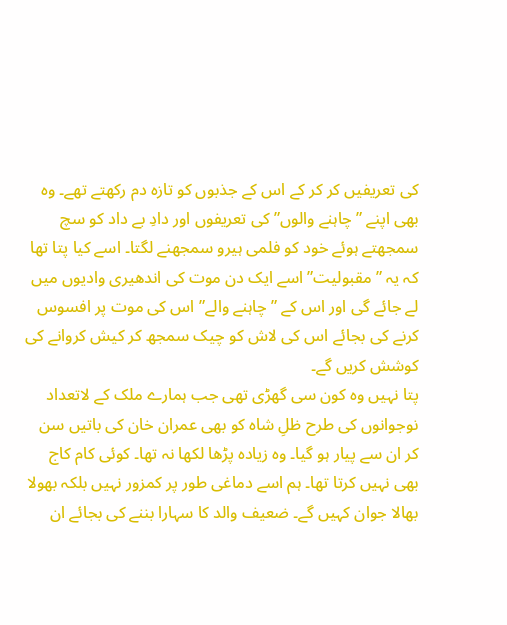کی تعریفیں کر کر کے اس کے جذبوں کو تازہ دم رکھتے تھے۔ وہ بھی اپنے ”چاہنے والوں” کی تعریفوں اور دادِ بے داد کو سچ سمجھتے ہوئے خود کو فلمی ہیرو سمجھنے لگتا۔ اسے کیا پتا تھا کہ یہ ”مقبولیت” اسے ایک دن موت کی اندھیری وادیوں میں لے جائے گی اور اس کے ”چاہنے والے” اس کی موت پر افسوس کرنے کی بجائے اس کی لاش کو چیک سمجھ کر کیش کروانے کی کوشش کریں گے۔
پتا نہیں وہ کون سی گھڑی تھی جب ہمارے ملک کے لاتعداد نوجوانوں کی طرح ظلِ شاہ کو بھی عمران خان کی باتیں سن کر ان سے پیار ہو گیا۔ وہ زیادہ پڑھا لکھا نہ تھا۔ کوئی کام کاج بھی نہیں کرتا تھا۔ ہم اسے دماغی طور پر کمزور نہیں بلکہ بھولا بھالا جوان کہیں گے۔ ضعیف والد کا سہارا بننے کی بجائے ان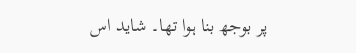پر بوجھ بنا ہوا تھا۔ شاید اس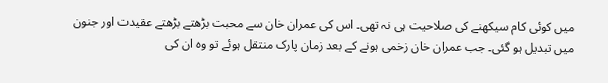میں کوئی کام سیکھنے کی صلاحیت ہی نہ تھی۔ اس کی عمران خان سے محبت بڑھتے بڑھتے عقیدت اور جنون میں تبدیل ہو گئی۔ جب عمران خان زخمی ہونے کے بعد زمان پارک منتقل ہوئے تو وہ ان کی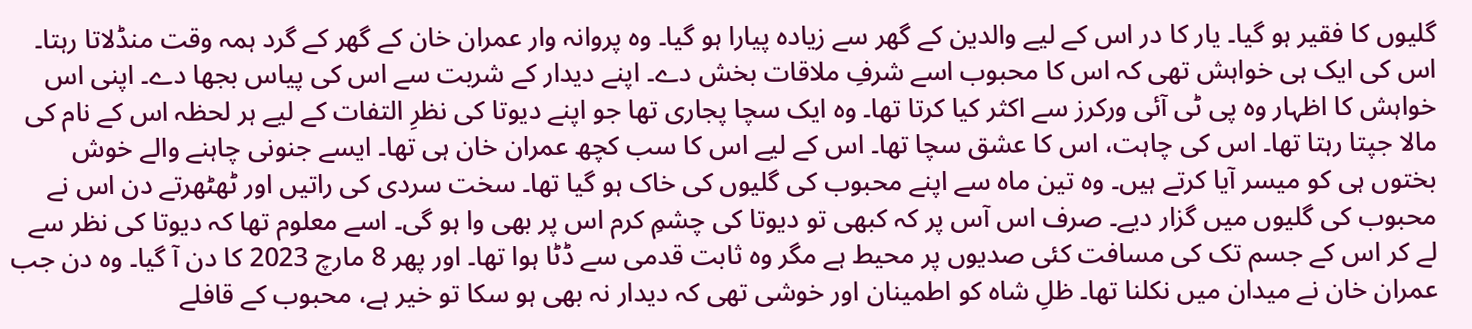گلیوں کا فقیر ہو گیا۔ یار کا در اس کے لیے والدین کے گھر سے زیادہ پیارا ہو گیا۔ وہ پروانہ وار عمران خان کے گھر کے گرد ہمہ وقت منڈلاتا رہتا۔ اس کی ایک ہی خواہش تھی کہ اس کا محبوب اسے شرفِ ملاقات بخش دے۔ اپنے دیدار کے شربت سے اس کی پیاس بجھا دے۔ اپنی اس خواہش کا اظہار وہ پی ٹی آئی ورکرز سے اکثر کیا کرتا تھا۔ وہ ایک سچا پجاری تھا جو اپنے دیوتا کی نظرِ التفات کے لیے ہر لحظہ اس کے نام کی مالا جپتا رہتا تھا۔ اس کی چاہت، اس کا عشق سچا تھا۔ اس کے لیے اس کا سب کچھ عمران خان ہی تھا۔ ایسے جنونی چاہنے والے خوش بختوں ہی کو میسر آیا کرتے ہیں۔ وہ تین ماہ سے اپنے محبوب کی گلیوں کی خاک ہو گیا تھا۔ سخت سردی کی راتیں اور ٹھٹھرتے دن اس نے محبوب کی گلیوں میں گزار دیے۔ صرف اس آس پر کہ کبھی تو دیوتا کی چشمِ کرم اس پر بھی وا ہو گی۔ اسے معلوم تھا کہ دیوتا کی نظر سے لے کر اس کے جسم تک کی مسافت کئی صدیوں پر محیط ہے مگر وہ ثابت قدمی سے ڈٹا ہوا تھا۔ اور پھر 8 مارچ 2023 کا دن آ گیا۔ وہ دن جب عمران خان نے میدان میں نکلنا تھا۔ ظلِ شاہ کو اطمینان اور خوشی تھی کہ دیدار نہ بھی ہو سکا تو خیر ہے، محبوب کے قافلے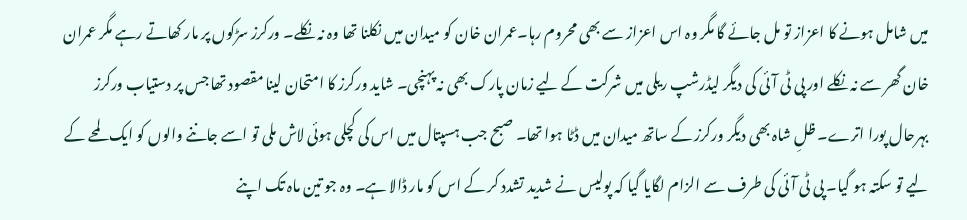میں شامل ہونے کا اعزاز تو مل جائے گا مگر وہ اس اعزاز سے بھی محروم رہا۔عمران خان کو میدان میں نکلنا تھا وہ نہ نکلے۔ ورکرز سڑکوں پر مار کھاتے رہے مگر عمران خان گھر سے نہ نکلے اور پی ٹی آئی کی دیگر لیڈرشپ ریلی میں شرکت کے لیے زمان پارک بھی نہ پہنچی۔ شاید ورکرز کا امتحان لینا مقصود تھا جس پر دستیاب ورکرز بہرحال پورا اترے۔ ظلِ شاہ بھی دیگر ورکرز کے ساتھ میدان میں ڈٹا ہوا تھا۔ صبح جب ہسپتال میں اس کی کچلی ہوئی لاش ملی تو اسے جاننے والوں کو ایک لمحے کے لیے تو سکتہ ہو گیا۔ پی ٹی آئی کی طرف سے الزام لگایا گیا کہ پولیس نے شدید تشدد کر کے اس کو مار ڈالا ہے۔ وہ جو تین ماہ تک اپنے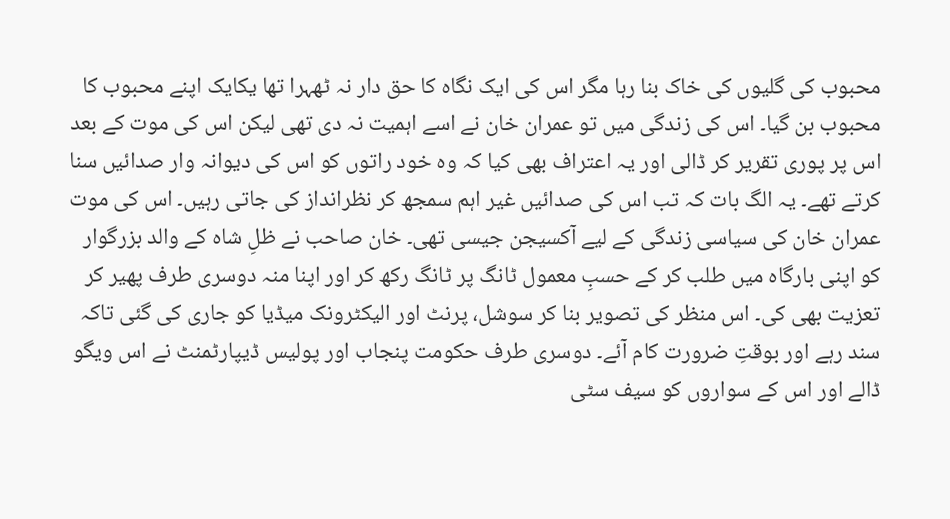محبوب کی گلیوں کی خاک بنا رہا مگر اس کی ایک نگاہ کا حق دار نہ ٹھہرا تھا یکایک اپنے محبوب کا محبوب بن گیا۔ اس کی زندگی میں تو عمران خان نے اسے اہمیت نہ دی تھی لیکن اس کی موت کے بعد اس پر پوری تقریر کر ڈالی اور یہ اعتراف بھی کیا کہ وہ خود راتوں کو اس کی دیوانہ وار صدائیں سنا کرتے تھے۔ یہ الگ بات کہ تب اس کی صدائیں غیر اہم سمجھ کر نظرانداز کی جاتی رہیں۔ اس کی موت عمران خان کی سیاسی زندگی کے لیے آکسیجن جیسی تھی۔ خان صاحب نے ظلِ شاہ کے والد بزرگوار کو اپنی بارگاہ میں طلب کر کے حسبِ معمول ٹانگ پر ٹانگ رکھ کر اور اپنا منہ دوسری طرف پھیر کر تعزیت بھی کی۔ اس منظر کی تصویر بنا کر سوشل، پرنٹ اور الیکٹرونک میڈیا کو جاری کی گئی تاکہ سند رہے اور بوقتِ ضرورت کام آئے۔ دوسری طرف حکومت پنجاب اور پولیس ڈیپارٹمنٹ نے اس ویگو ڈالے اور اس کے سواروں کو سیف سٹی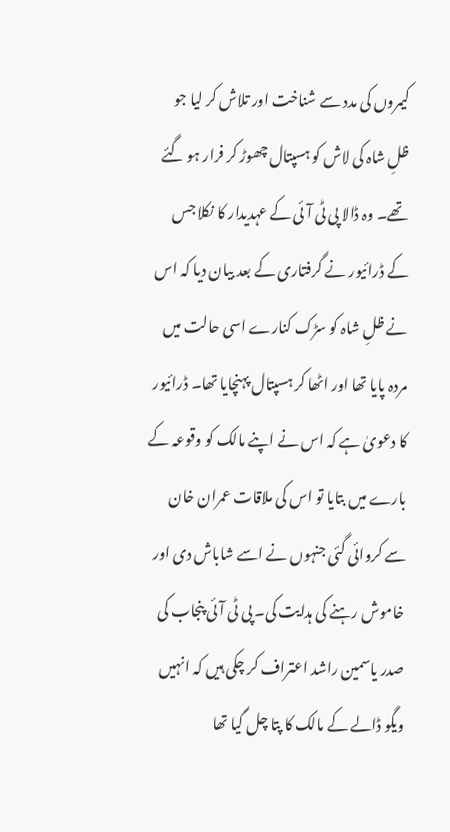کیمروں کی مدد سے شناخت اور تلاش کر لیا جو ظلِ شاہ کی لاش کو ہسپتال چھوڑ کر فرار ہو گئے تھے۔ وہ ڈالا پی ٹی آئی کے عہدیدار کا نکلا جس کے ڈرائیور نے گرفتاری کے بعد بیان دیا کہ اس نے ظلِ شاہ کو سڑک کنارے اسی حالت میں مردہ پایا تھا اور اٹھا کر ہسپتال پہنچایا تھا۔ ڈرائیور کا دعویٰ ہے کہ اس نے اپنے مالک کو وقوعہ کے بارے میں بتایا تو اس کی ملاقات عمران خان سے کروائی گئی جنہوں نے اسے شاباش دی اور خاموش رہنے کی ہدایت کی۔ پی ٹی آئی پنجاب کی صدر یاسمین راشد اعتراف کر چکی ہیں کہ انہیں ویگو ڈالے کے مالک کا پتا چل گیا تھا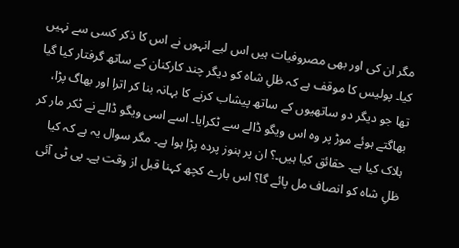مگر ان کی اور بھی مصروفیات ہیں اس لیے انہوں نے اس کا ذکر کسی سے نہیں کیا۔ پولیس کا موقف ہے کہ ظلِ شاہ کو دیگر چند کارکنان کے ساتھ گرفتار کیا گیا تھا جو دیگر دو ساتھیوں کے ساتھ پیشاب کرنے کا بہانہ بنا کر اترا اور بھاگ پڑا، بھاگتے ہوئے موڑ پر وہ اس ویگو ڈالے سے ٹکرایا۔ اسے اسی ویگو ڈالے نے ٹکر مار کر ہلاک کیا ہے۔ حقائق کیا ہیں۔؟ ان پر ہنوز پردہ پڑا ہوا ہے۔ مگر سوال یہ ہے کہ کیا ظلِ شاہ کو انصاف مل پائے گا؟ اس بارے کچھ کہنا قبل از وقت ہے۔ پی ٹی آئی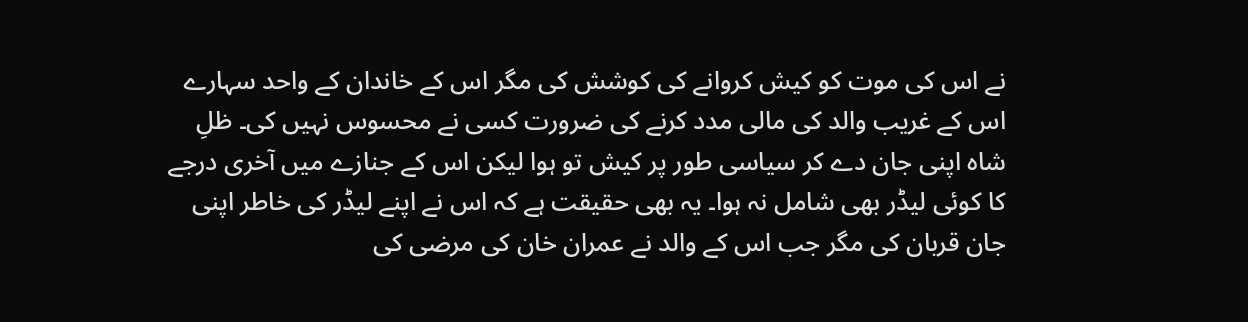نے اس کی موت کو کیش کروانے کی کوشش کی مگر اس کے خاندان کے واحد سہارے اس کے غریب والد کی مالی مدد کرنے کی ضرورت کسی نے محسوس نہیں کی۔ ظلِ شاہ اپنی جان دے کر سیاسی طور پر کیش تو ہوا لیکن اس کے جنازے میں آخری درجے کا کوئی لیڈر بھی شامل نہ ہوا۔ یہ بھی حقیقت ہے کہ اس نے اپنے لیڈر کی خاطر اپنی جان قربان کی مگر جب اس کے والد نے عمران خان کی مرضی کی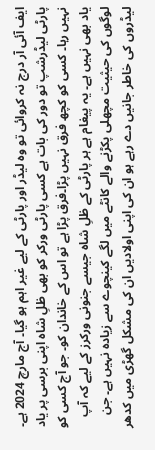ایف آئی آر درج نہ کروائی تو وہ لیڈر اور پارٹی کے لیے غیر اہم ہو گیا۔ آج مارچ 2024 ہے۔ پارٹی لیڈرشپ تو دور کی بات ہے کسی پارٹی ورکر کو بھی ظلِ شاہ اپنی برسی پر یاد نہیں رہا۔ کسی کو کچھ فرق نہیں پڑا۔فرق پڑا ہے تو اس کے خاندان کو۔ جو آج کسی کو یاد بھی نہیں ہے۔ یہ پیغام ہے ہر پارٹی کے ظلِ شاہ جیسے جنونی ورکرز کے لیے کہ آپ لوگوں کی حیثیت مچھلی پکڑنے والے کانٹے میں لگے کینچوے سے زیادہ نہیں ہے۔ جن لیڈروں کی خاطر جانیں دے رہے ہو ان کی اپنی اولادیں ان کی مشکل گھڑی میں کدھر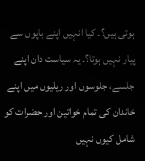ہوتی ہیں؟۔ کیا انہیں اپنے باپوں سے پیار نہیں ہوتا؟۔ یہ سیاست دان اپنے جلسے، جلوسوں اور ریلیوں میں اپنے خاندان کی تمام خواتین اور حضرات کو شامل کیوں نہیں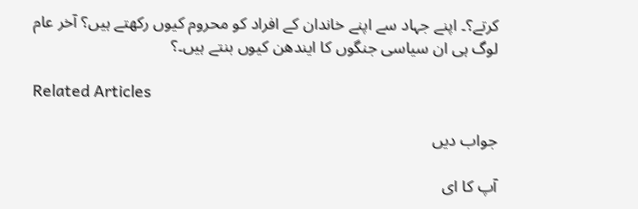کرتے؟۔ اپنے جہاد سے اپنے خاندان کے افراد کو محروم کیوں رکھتے ہیں؟ آخر عام لوگ ہی ان سیاسی جنگوں کا ایندھن کیوں بنتے ہیں۔؟

Related Articles

جواب دیں

آپ کا ای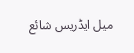میل ایڈریس شائع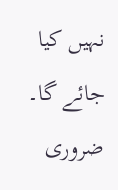نہیں کیا جائے گا۔ ضروری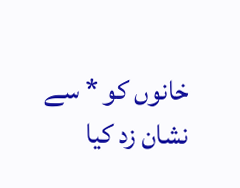خانوں کو * سے نشان زد کیا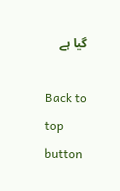گیا ہے

Back to top button